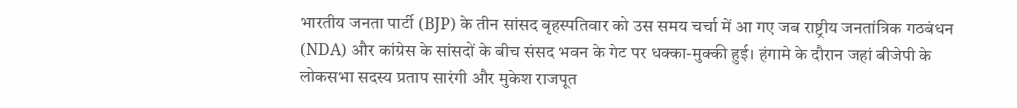भारतीय जनता पार्टी (BJP) के तीन सांसद बृहस्पतिवार को उस समय चर्चा में आ गए जब राष्ट्रीय जनतांत्रिक गठबंधन (NDA) और कांग्रेस के सांसदों के बीच संसद भवन के गेट पर धक्का-मुक्की हुई। हंगामे के दौरान जहां बीजेपी के लोकसभा सदस्य प्रताप सारंगी और मुकेश राजपूत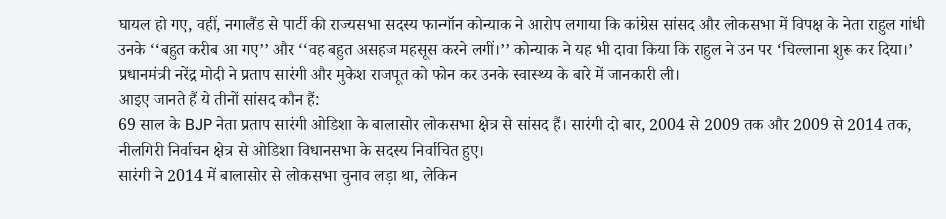घायल हो गए, वहीं, नगालैंड से पार्टी की राज्यसभा सदस्य फान्गॉन कोन्याक ने आरोप लगाया कि कांग्रेस सांसद और लोकसभा में विपक्ष के नेता राहुल गांधी उनके ‘‘बहुत करीब आ गए’’ और ‘‘वह बहुत असहज महसूस करने लगीं।’’ कोन्याक ने यह भी दावा किया कि राहुल ने उन पर ‘चिल्लाना शुरू कर दिया।’
प्रधानमंत्री नरेंद्र मोदी ने प्रताप सारंगी और मुकेश राजपूत को फोन कर उनके स्वास्थ्य के बारे में जानकारी ली।
आइए जानते हैं ये तीनों सांसद कौन हैं:
69 साल के BJP नेता प्रताप सारंगी ओडिशा के बालासोर लोकसभा क्षेत्र से सांसद हैं। सारंगी दो बार, 2004 से 2009 तक और 2009 से 2014 तक, नीलगिरी निर्वाचन क्षेत्र से ओडिशा विधानसभा के सदस्य निर्वाचित हुए।
सारंगी ने 2014 में बालासोर से लोकसभा चुनाव लड़ा था, लेकिन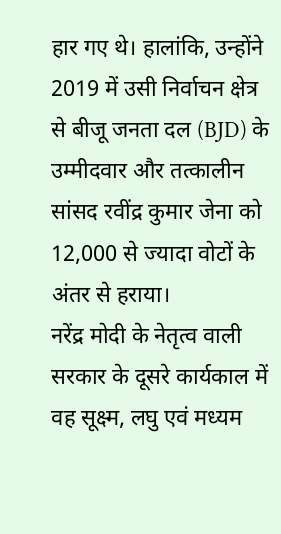हार गए थे। हालांकि, उन्होंने 2019 में उसी निर्वाचन क्षेत्र से बीजू जनता दल (BJD) के उम्मीदवार और तत्कालीन सांसद रवींद्र कुमार जेना को 12,000 से ज्यादा वोटों के अंतर से हराया।
नरेंद्र मोदी के नेतृत्व वाली सरकार के दूसरे कार्यकाल में वह सूक्ष्म, लघु एवं मध्यम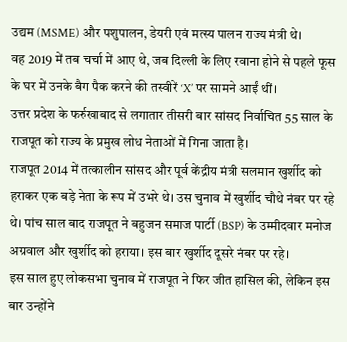उद्यम (MSME) और पशुपालन, डेयरी एवं मत्स्य पालन राज्य मंत्री थे।
वह 2019 में तब चर्चा में आए थे, जब दिल्ली के लिए रवाना होने से पहले फूस के घर में उनके बैग पैक करने की तस्वीरें ‘X’ पर सामने आईं थीं।
उत्तर प्रदेश के फर्रुखाबाद से लगातार तीसरी बार सांसद निर्वाचित 55 साल के राजपूत को राज्य के प्रमुख लोध नेताओं में गिना जाता है।
राजपूत 2014 में तत्कालीन सांसद और पूर्व केंद्रीय मंत्री सलमान खुर्शीद को हराकर एक बड़े नेता के रूप में उभरे थे। उस चुनाव में खुर्शीद चौथे नंबर पर रहे थे। पांच साल बाद राजपूत ने बहुजन समाज पार्टी (BSP) के उम्मीदवार मनोज अग्रवाल और खुर्शीद को हराया। इस बार खुर्शीद दूसरे नंबर पर रहे।
इस साल हुए लोकसभा चुनाव में राजपूत ने फिर जीत हासिल की, लेकिन इस बार उन्होंने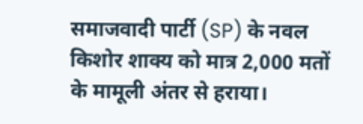समाजवादी पार्टी (SP) के नवल किशोर शाक्य को मात्र 2,000 मतों के मामूली अंतर से हराया।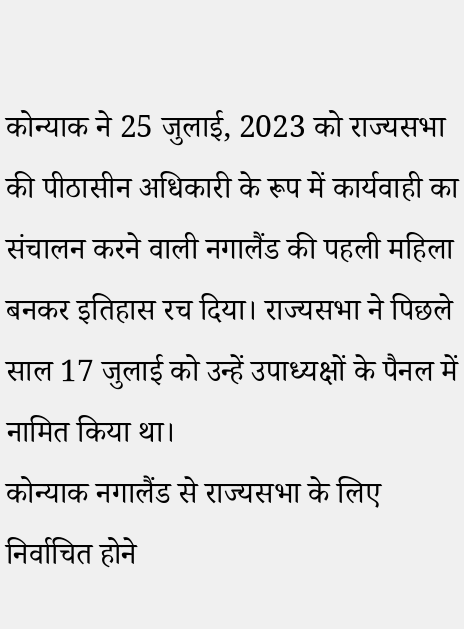कोन्याक ने 25 जुलाई, 2023 को राज्यसभा की पीठासीन अधिकारी के रूप में कार्यवाही का संचालन करने वाली नगालैंड की पहली महिला बनकर इतिहास रच दिया। राज्यसभा ने पिछले साल 17 जुलाई को उन्हें उपाध्यक्षों के पैनल में नामित किया था।
कोन्याक नगालैंड से राज्यसभा के लिए निर्वाचित होने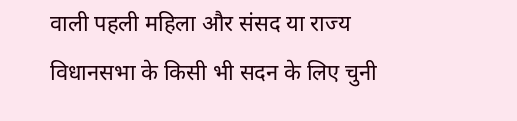वाली पहली महिला और संसद या राज्य विधानसभा के किसी भी सदन के लिए चुनी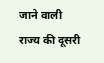जाने वाली राज्य की दूसरी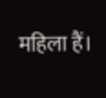महिला हैं।